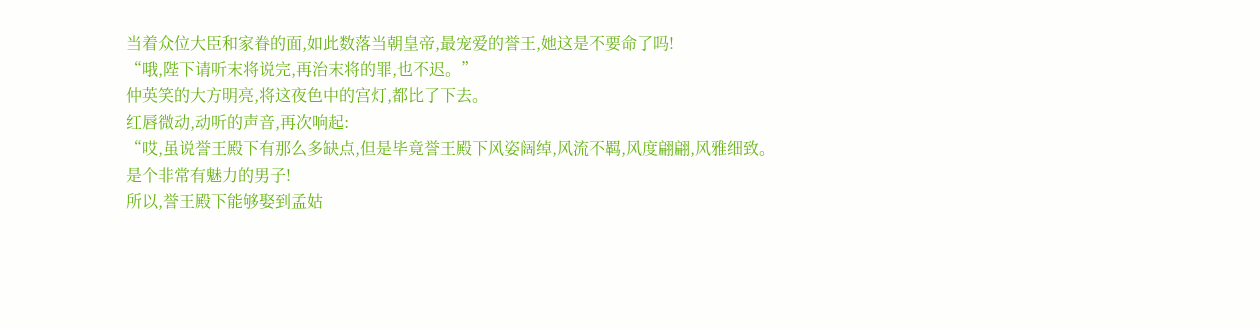当着众位大臣和家眷的面,如此数落当朝皇帝,最宠爱的誉王,她这是不要命了吗!
“哦,陛下请听末将说完,再治末将的罪,也不迟。”
仲英笑的大方明亮,将这夜色中的宫灯,都比了下去。
红唇微动,动听的声音,再次响起:
“哎,虽说誉王殿下有那么多缺点,但是毕竟誉王殿下风姿阔绰,风流不羁,风度翩翩,风雅细致。
是个非常有魅力的男子!
所以,誉王殿下能够娶到孟姑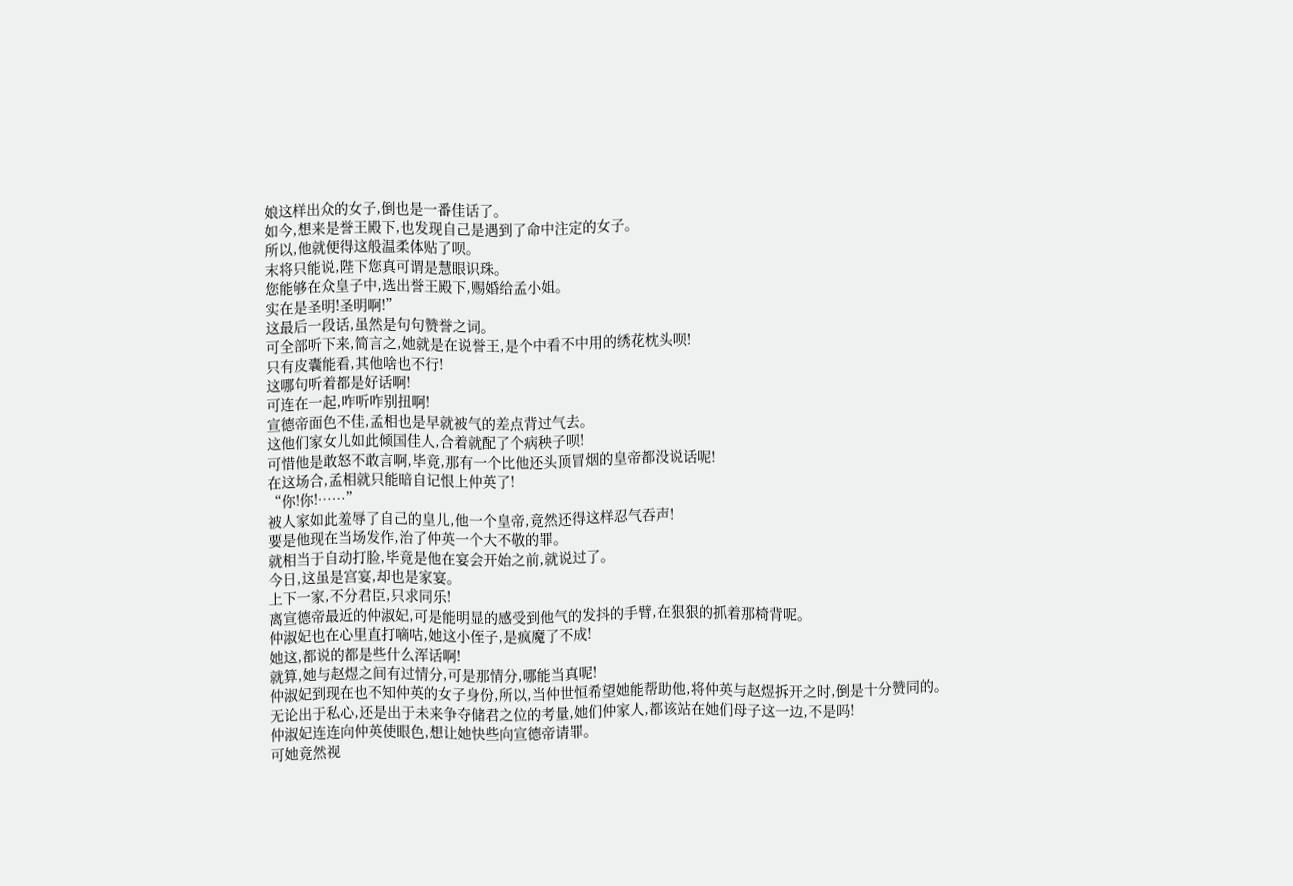娘这样出众的女子,倒也是一番佳话了。
如今,想来是誉王殿下,也发现自己是遇到了命中注定的女子。
所以,他就便得这般温柔体贴了呗。
末将只能说,陛下您真可谓是慧眼识珠。
您能够在众皇子中,选出誉王殿下,赐婚给孟小姐。
实在是圣明!圣明啊!”
这最后一段话,虽然是句句赞誉之词。
可全部听下来,简言之,她就是在说誉王,是个中看不中用的绣花枕头呗!
只有皮囊能看,其他啥也不行!
这哪句听着都是好话啊!
可连在一起,咋听咋别扭啊!
宣德帝面色不佳,孟相也是早就被气的差点背过气去。
这他们家女儿如此倾国佳人,合着就配了个病秧子呗!
可惜他是敢怒不敢言啊,毕竟,那有一个比他还头顶冒烟的皇帝都没说话呢!
在这场合,孟相就只能暗自记恨上仲英了!
“你!你!……”
被人家如此羞辱了自己的皇儿,他一个皇帝,竟然还得这样忍气吞声!
要是他现在当场发作,治了仲英一个大不敬的罪。
就相当于自动打脸,毕竟是他在宴会开始之前,就说过了。
今日,这虽是宫宴,却也是家宴。
上下一家,不分君臣,只求同乐!
离宣德帝最近的仲淑妃,可是能明显的感受到他气的发抖的手臂,在狠狠的抓着那椅背呢。
仲淑妃也在心里直打嘀咕,她这小侄子,是疯魔了不成!
她这,都说的都是些什么浑话啊!
就算,她与赵煜之间有过情分,可是那情分,哪能当真呢!
仲淑妃到现在也不知仲英的女子身份,所以,当仲世恒希望她能帮助他,将仲英与赵煜拆开之时,倒是十分赞同的。
无论出于私心,还是出于未来争夺储君之位的考量,她们仲家人,都该站在她们母子这一边,不是吗!
仲淑妃连连向仲英使眼色,想让她快些向宣德帝请罪。
可她竟然视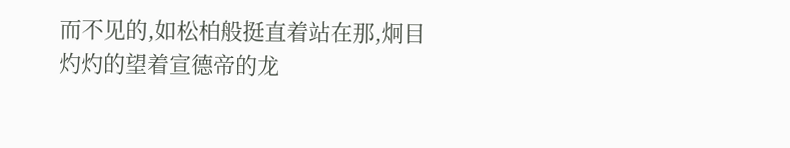而不见的,如松柏般挺直着站在那,炯目灼灼的望着宣德帝的龙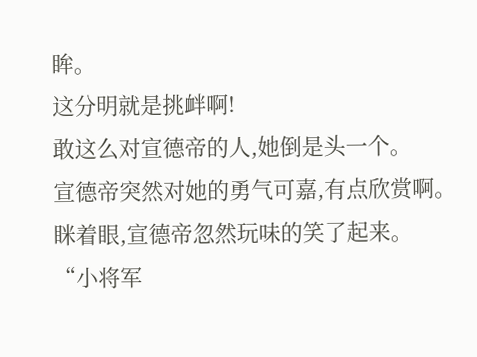眸。
这分明就是挑衅啊!
敢这么对宣德帝的人,她倒是头一个。
宣德帝突然对她的勇气可嘉,有点欣赏啊。
眯着眼,宣德帝忽然玩味的笑了起来。
“小将军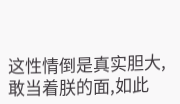这性情倒是真实胆大,敢当着朕的面,如此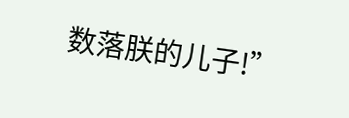数落朕的儿子!”